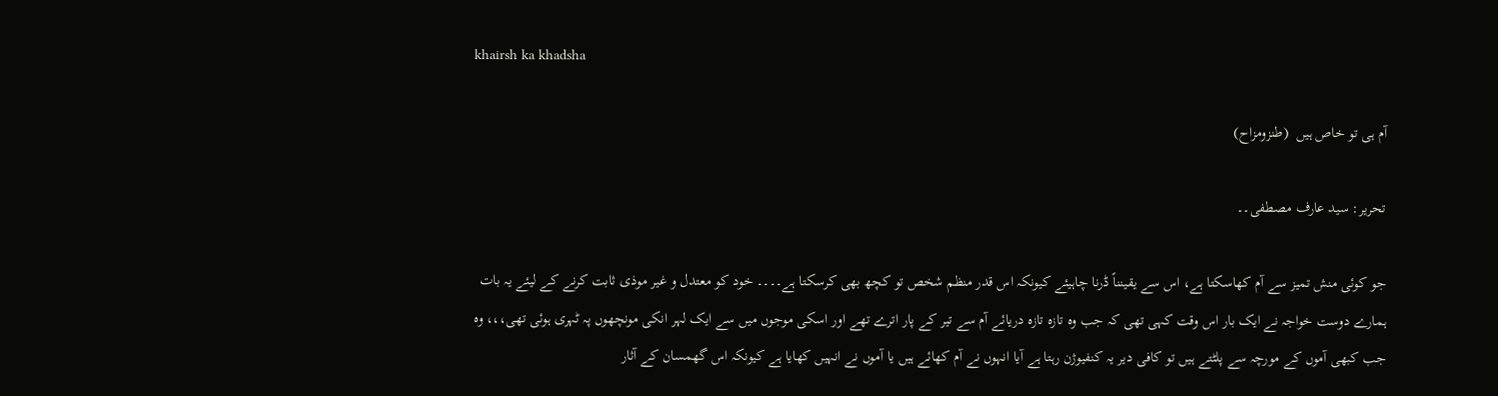khairsh ka khadsha

آم ہی تو خاص ہیں  (طنزومزاح)

تحریر: سید عارف مصطفی۔۔

جو کوئی منش تمیز سے آم کھاسکتا ہے، اس سے یقینناً ڈرنا چاہیئے کیونکہ اس قدر منظم شخص تو کچھ بھی کرسکتا ہے۔۔۔۔ خود کو معتدل و غیر موذی ثابت کرنے کے لیئے یہ بات ہمارے دوست خواجہ نے ایک بار اس وقت کہی تھی کہ جب وہ تازہ تازہ دریائے آم سے تیر کے پار اترے تھے اور اسکی موجوں میں سے ایک لہر انکی مونچھوں پہ ٹہری ہوئی تھی،،، وہ جب کبھی آموں کے مورچہ سے پلٹتے ہیں تو کافی دیر یہ کنفیوژن رہتا ہے آیا انہوں نے آم کھائے ہیں یا آموں نے انہیں کھایا ہے کیونکہ اس گھمسان کے آثار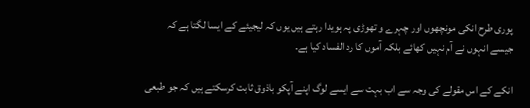پوری طرح انکی مونچھوں اور چہرے و تھوڑی پہ ہویدا رہتے ہیں یوں کہ لیجیئے کے ایسا لگتا ہے کہ جیسے انہوں نے آم نہیں کھائے بلکہ آموں کا رد الفساد کیا ہے۔

انکے کے اس مقولے کی وجہ سے اب بہت سے ایسے لوگ اپنے آپکو باذوق ثابت کرسکتے ہیں کہ جو طبعی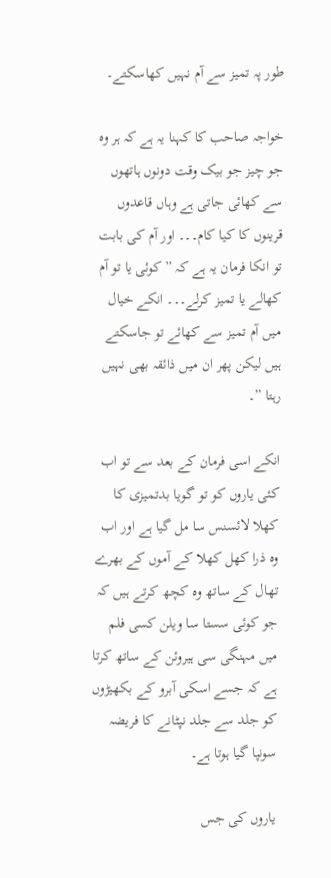طور پہ تمیز سے آم نہیں کھاسکتے۔

خواجہ صاحب کا کہنا یہ ہے کہ ہر وہ جو چیز جو بیک وقت دونوں ہاتھوں سے کھائی جاتی ہے وہاں قاعدوں قرینوں کا کیا کام۔۔۔ اور آم کی بابت تو انکا فرمان یہ ہے کہ ” کوئی یا تو آم کھالے یا تمیز کرلے۔۔۔ انکے خیال میں آم تمیز سے کھائے تو جاسکتے ہیں لیکن پھر ان میں ذائقہ بھی نہیں رہتا ”۔

انکے اسی فرمان کے بعد سے تو اب کئی یاروں کو تو گویا بدتمیزی کا کھلا لائسنس سا مل گیا ہے اور اب وہ ذرا کھل کھلا کے آموں کے بھرے تھال کے ساتھ وہ کچھ کرتے ہیں کہ جو کوئی سستا سا ویلن کسی فلم میں مہنگی سی ہیروئن کے ساتھ کرتا ہے کہ جسے اسکی آبرو کے بکھیڑوں کو جلد سے جلد نپٹانے کا فریضہ سونپا گیا ہوتا ہے۔

یاروں کی جس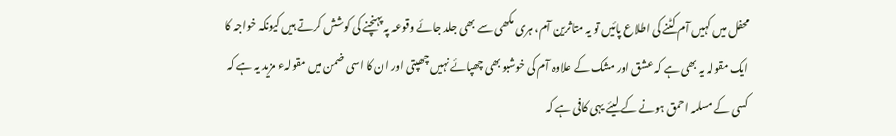محفل میں کہیں آم کٹنے کی اطلاع پائیں تو یہ متاثرین آم، ہری مکھی سے بھی جلد جائے وقوعہ پہ پہنچنے کی کوشش کرتے ہیں کیونکہ خواجہ کا ایک مقولہ یہ بھی ہے کہ عشق اور مشک کے علاوہ آم کی خوشبو بھی چھپائے نہیں چھپتی اور ان کا اسی ضمن میں مقولہء مزید یہ ہے کہ کسی کے مسلمہ احمق ہونے کے لیئے یہی کافی ہے کہ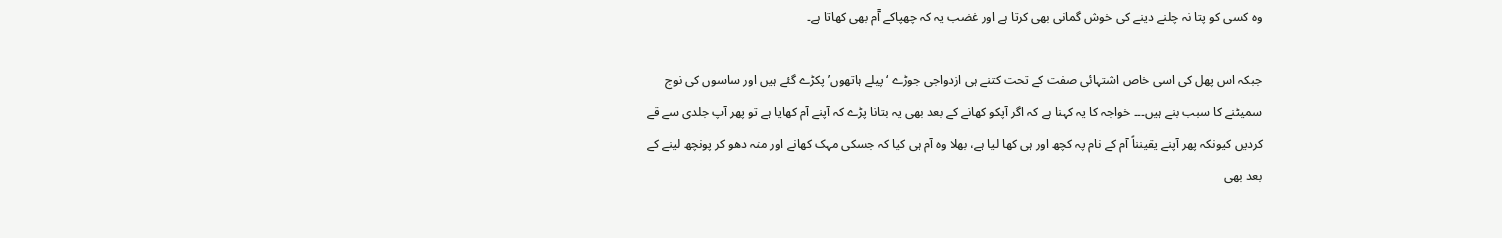وہ کسی کو پتا نہ چلنے دینے کی خوش گمانی بھی کرتا ہے اور غضب یہ کہ چھپاکے آٓم بھی کھاتا ہے۔

جبکہ اس پھل کی اسی خاص اشتہائی صفت کے تحت کتنے ہی ازدواجی جوڑے ‘پیلے ہاتھوں’ پکڑے گئے ہیں اور ساسوں کی نوج سمیٹنے کا سبب بنے ہیں۔۔۔ خواجہ کا یہ کہنا ہے کہ اگر آپکو کھانے کے بعد بھی یہ بتانا پڑے کہ آپنے آم کھایا ہے تو پھر آپ جلدی سے قے کردیں کیونکہ پھر آپنے یقینناً آم کے نام پہ کچھ اور ہی کھا لیا ہے، بھلا وہ آم ہی کیا کہ جسکی مہک کھانے اور منہ دھو کر پونچھ لینے کے بعد بھی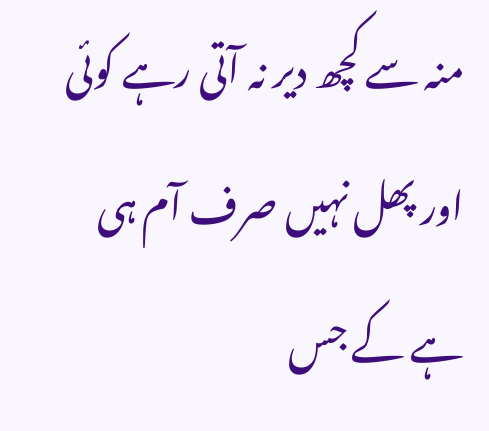منہ سے کچھ دیر نہ آتی رہے کوئی اور پھل نہیں صرف آم ہی ہے کے جس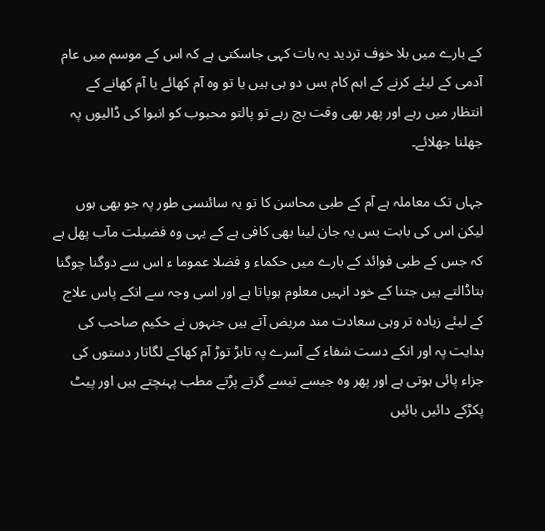کے بارے میں بلا خوف تردید یہ بات کہی جاسکتی ہے کہ اس کے موسم میں عام آدمی کے لیئے کرنے کے اہم کام بس دو ہی ہیں یا تو وہ آم کھائے یا آم کھانے کے انتظار میں رہے اور پھر بھی وقت بچ رہے تو پالتو محبوب کو انبوا کی ڈالیوں پہ جھلنا جھلائے۔

جہاں تک معاملہ ہے آم کے طبی محاسن کا تو یہ سائنسی طور پہ جو بھی ہوں لیکن اس کی بابت بس یہ جان لینا بھی کافی ہے کے یہی وہ فضیلت مآب پھل ہے کہ جس کے طبی فوائد کے بارے میں حکماء و فضلا عموما ء اس سے دوگنا چوگنا بتاڈالتے ہیں جتنا کے خود انہیں معلوم ہوپاتا ہے اور اسی وجہ سے انکے پاس علاج کے لیئے زیادہ تر وہی سعادت مند مریض آتے ہیں جنہوں نے حکیم صاحب کی ہدایت پہ اور انکے دست شفاء کے آسرے پہ تابڑ توڑ آم کھاکے لگاتار دستوں کی جزاء پائی ہوتی ہے اور پھر وہ جیسے تیسے گرتے پڑتے مطب پہنچتے ہیں اور پیٹ پکڑکے دائیں بائیں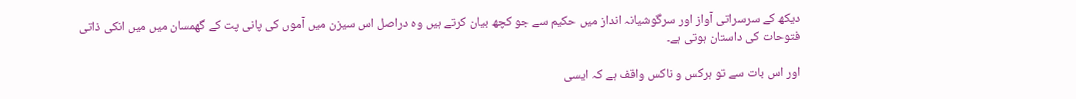دیکھ کے سرسراتی آواز اور سرگوشیانہ انداز میں حکیم سے جو کچھ بیان کرتے ہیں وہ دراصل اس سیزن میں آموں کی پانی پت کے گھمسان میں میں انکی ذاتی فتوحات کی داستان ہوتی ہے۔

اور اس بات سے تو ہرکس و ناکس واقف ہے کہ ایسی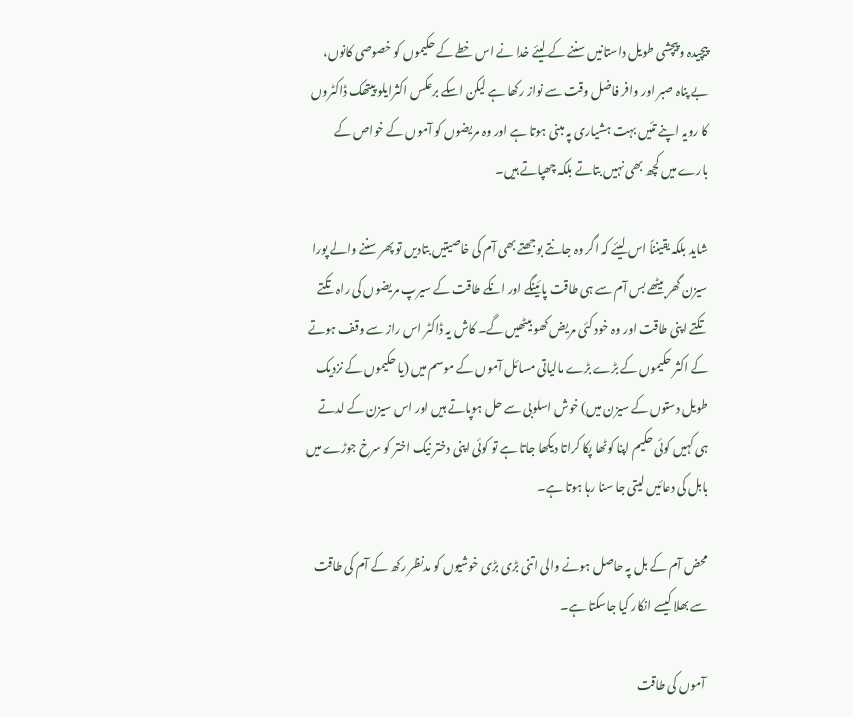پیچیدہ و پیچشی طویل داستانیں سننے کے لیئے خدا نے اس خطے کے حکیموں کو خصوصی کانوں، بے پناہ صبر اور وافر فاضل وقت سے نواز رکھا ہے لیکن اسکے برعکس اکثرایلو پیتھک ڈاکٹروں کا رویہ اپنے تئیں بہت ہشیاری پہ مبنی ہوتا ہے اور وہ مریضوں کو آموں کے خواص کے بارے میں کچھ بھی نہیں بتاتے بلکہ چھپاتے ہیں۔

شاید بلکہ یقینناً اس لیئے کہ اگر وہ جانتے بوجھتے بھی آم کی خاصیتیں بتادیں تو پھر سننے والے پورا سیزن گھر بیٹھے بس آم سے ہی طاقت پائینگے اور انکے طاقت کے سیرپ مریضوں کی راہ تکتے تکتے اپنی طاقت اور وہ خود کئی مریض کھو بیٹھیں گے۔ کاش یہ ڈاکٹر اس راز سے وقف ہوتے کے اکثر حکیموں کے بڑے بڑے مالیاتی مسائل آموں کے موسم میں (یا حکیموں کے نزدیک طویل دستوں کے سیزن میں) خوش اسلوبی سے حل ہوپاتے ہیں اور اس سیزن کے لدتے ہی کہیں کوئی حکیم اپنا کوٹھا پکا کراتا دیکھا جاتا ہے تو کوئی اپنی دختر نیک اختر کو سرخ جوڑے میں بابل کی دعائیں لیتی جا سنا رہا ہوتا ہے۔

محض آم کے بل پہ حاصل ہونے والی اتنی بڑی بڑی خوشیوں کو مدنظر رکھ کے آم کی طاقت سے بھلا کیسے انکار کیا جاسکتا ہے۔

 آموں کی طاقت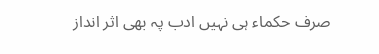صرف حکماء ہی نہیں ادب پہ بھی اثر انداز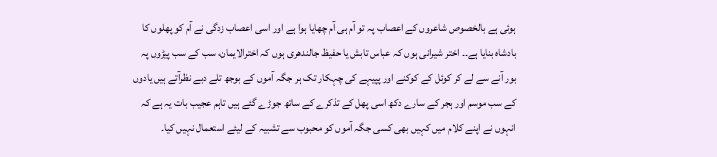ہوئی ہے بالخصوص شاعروں کے اعصاب پہ تو آم ہی آم چھایا ہوا ہے اور اسی اعصاب زدگی نے آم کو پھلوں کا بادشاہ بنایا ہے۔۔ اختر شیرانی ہوں کہ عباس تابش یا حفیظ جالندھری ہوں کہ اخترالایمان، سب کے سب پیڑوں پہ بور آنے سے لے کر کوئل کے کوکنے اور پپیہے کی چہکار تک ہر جگہ آموں کے بوجھ تلے دبے نظرآتے ہیں یادوں کے سب موسم اور ہجر کے سارے دکھ اسی پھل کے تذکرے کے ساتھ جوڑے گئے ہیں تاہم عجیب بات یہ ہے کہ انہوں نے اپنے کلام میں کہیں بھی کسی جگہ آموں کو محبوب سے تشبیہ کے لیئے استعمال نہیں کیا۔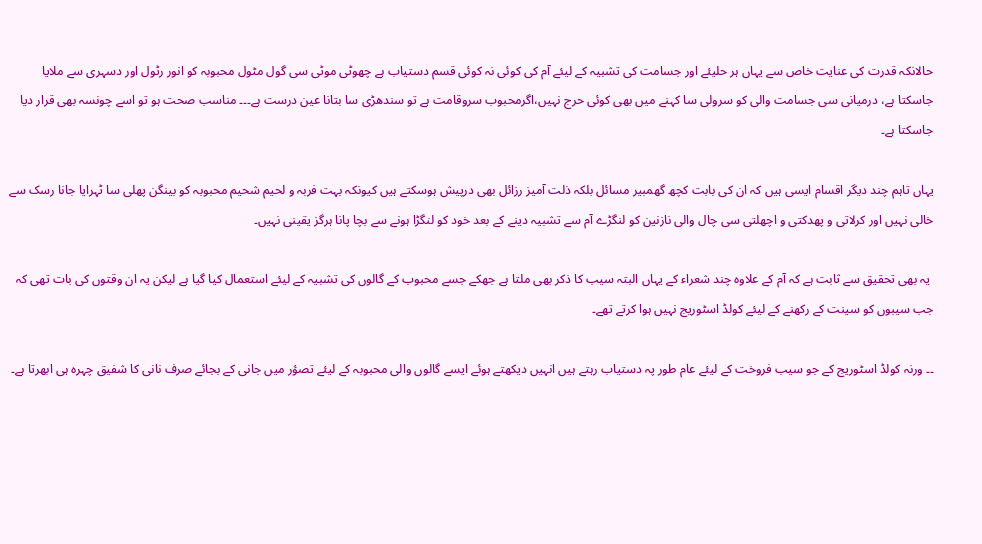حالانکہ قدرت کی عنایت خاص سے یہاں ہر حلیئے اور جسامت کی تشبیہ کے لیئے آم کی کوئی نہ کوئی قسم دستیاب ہے چھوٹی موٹی سی گول مٹول محبوبہ کو انور رٹول اور دسہری سے ملایا جاسکتا ہے، درمیانی سی جسامت والی کو سرولی سا کہنے میں بھی کوئی حرج نہیں،اگرمحبوب سروقامت ہے تو سندھڑی سا بتانا عین درست ہے۔۔۔ مناسب صحت ہو تو اسے چونسہ بھی قرار دیا جاسکتا ہے۔

یہاں تاہم چند دیگر اقسام ایسی ہیں کہ ان کی بابت کچھ گھمبیر مسائل بلکہ ذلت آمیز رزائل بھی درپیش ہوسکتے ہیں کیونکہ بہت فربہ و لحیم شحیم محبوبہ کو بینگن پھلی سا ٹہرایا جانا رسک سے خالی نہیں اور کرلاتی و پھدکتی و اچھلتی سی چال والی نازنین کو لنگڑے آم سے تشبیہ دینے کے بعد خود کو لنگڑا ہونے سے بچا پانا ہرگز یقینی نہیں۔

 یہ بھی تحقیق سے ثابت ہے کہ آم کے علاوہ چند شعراء کے یہاں البتہ سیب کا ذکر بھی ملتا ہے جھکے جسے محبوب کے گالوں کی تشبیہ کے لیئے استعمال کیا گیا ہے لیکن یہ ان وقتوں کی بات تھی کہ جب سیبوں کو سینت کے رکھنے کے لیئے کولڈ اسٹوریج نہیں ہوا کرتے تھے۔

۔۔ ورنہ کولڈ اسٹوریج کے جو سیب فروخت کے لیئے عام طور پہ دستیاب رہتے ہیں انہیں دیکھتے ہوئے ایسے گالوں والی محبوبہ کے لیئے تصؤر میں جانی کے بجائے صرف نانی کا شفیق چہرہ ہی ابھرتا ہے۔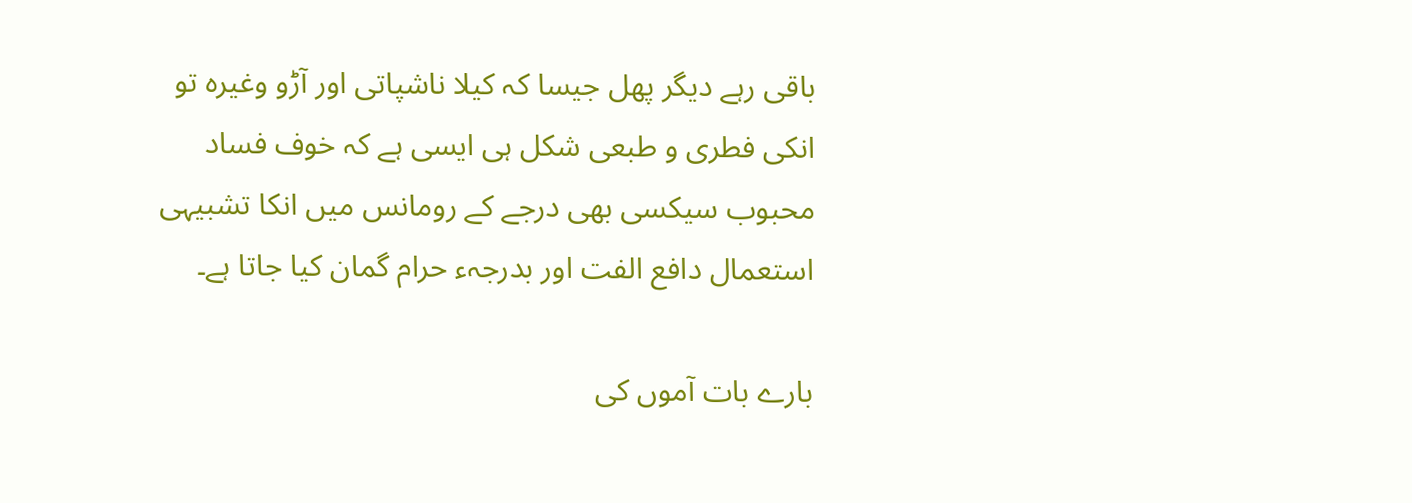باقی رہے دیگر پھل جیسا کہ کیلا ناشپاتی اور آڑو وغیرہ تو انکی فطری و طبعی شکل ہی ایسی ہے کہ خوف فساد محبوب سیکسی بھی درجے کے رومانس میں انکا تشبیہی استعمال دافع الفت اور بدرجہء حرام گمان کیا جاتا ہے۔

بارے بات آموں کی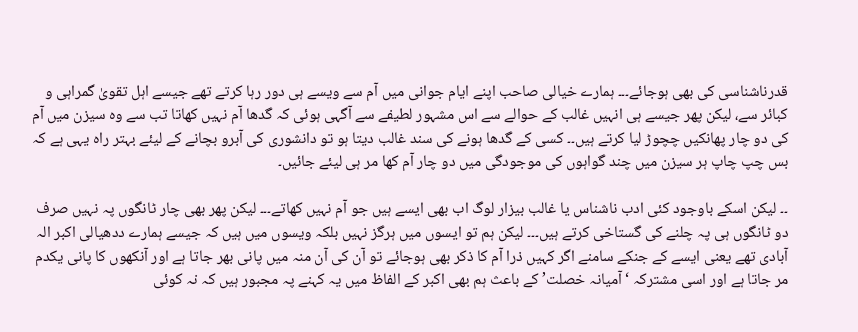قدرناشناسی کی بھی ہوجائے۔۔۔ ہمارے خیالی صاحب اپنے ایام جوانی میں آم سے ویسے ہی دور رہا کرتے تھے جیسے اہل تقویٰ گمراہی و کبائر سے، لیکن پھر جیسے ہی انہیں غالب کے حوالے سے اس مشہور لطیفے سے آگہی ہوئی کہ گدھا آم نہیں کھاتا تب سے وہ سیزن میں آم کی دو چار پھانکیں چچوڑ لیا کرتے ہیں۔۔ کسی کے گدھا ہونے کی سند غالب دیتا ہو تو دانشوری کی آبرو بچانے کے لیئے بہتر راہ یہی ہے کہ بس چپ چاپ ہر سیزن میں چند گواہوں کی موجودگی میں دو چار آم کھا مر ہی لیئے جائیں۔

۔۔ لیکن اسکے باوجود کئی ادب ناشناس یا غالب بیزار لوگ اب بھی ایسے ہیں جو آم نہیں کھاتے۔۔۔ لیکن پھر بھی چار ٹانگوں پہ نہیں صرف دو ٹانگوں ہی پہ چلنے کی گستاخی کرتے ہیں۔۔۔ لیکن ہم تو ایسوں میں ہرگز نہیں بلکہ ویسوں میں ہیں کہ جیسے ہمارے ددھیالی اکبر الہ آبادی تھے یعنی ایسے کے جنکے سامنے اگر کہیں ذرا آم کا ذکر بھی ہوجائے تو آن کی آن منہ میں پانی بھر جاتا ہے اور آنکھوں کا پانی یکدم مر جاتا ہے اور اسی مشترکہ ‘ آمیانہ خصلت’ کے باعث ہم بھی اکبر کے الفاظ میں یہ کہنے پہ مجبور ہیں کہ نہ کوئی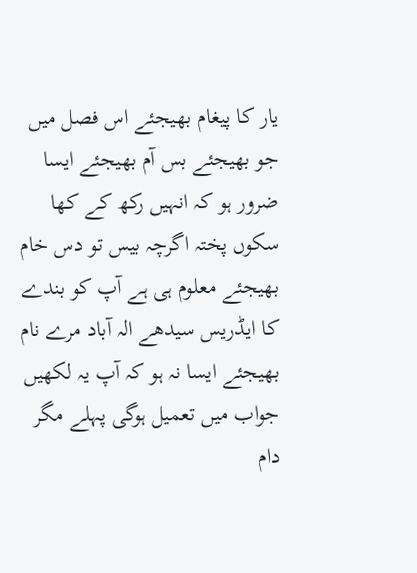یار کا پیغام بھیجئے اس فصل میں جو بھیجئے بس آم بھیجئے ایسا ضرور ہو کہ انہیں رکھ کے کھا سکوں پختہ اگرچہ بیس تو دس خام بھیجئے معلوم ہی ہے آپ کو بندے کا ایڈریس سیدھے الہ آباد مرے نام بھیجئے ایسا نہ ہو کہ آپ یہ لکھیں جواب میں تعمیل ہوگی پہلے مگر دام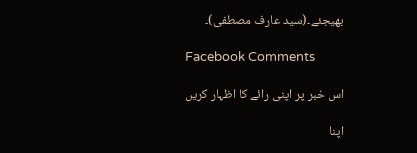بھیجئے۔(سید عارف مصطفی)۔

Facebook Comments

اس خبر پر اپنی رائے کا اظہار کریں

اپنا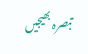تبصرہ بھیجیں